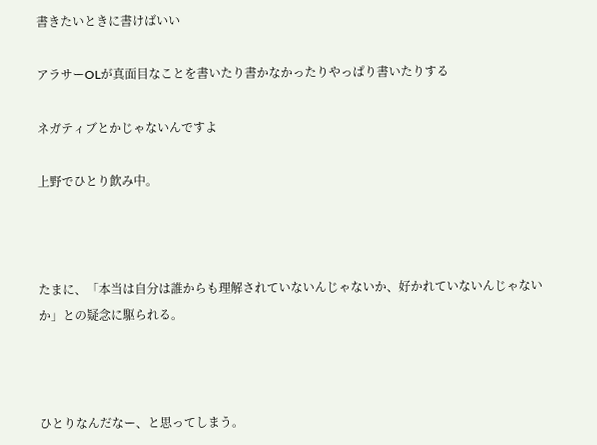書きたいときに書けばいい

アラサーOLが真面目なことを書いたり書かなかったりやっぱり書いたりする

ネガティブとかじゃないんですよ

上野でひとり飲み中。



たまに、「本当は自分は誰からも理解されていないんじゃないか、好かれていないんじゃないか」との疑念に駆られる。



ひとりなんだなー、と思ってしまう。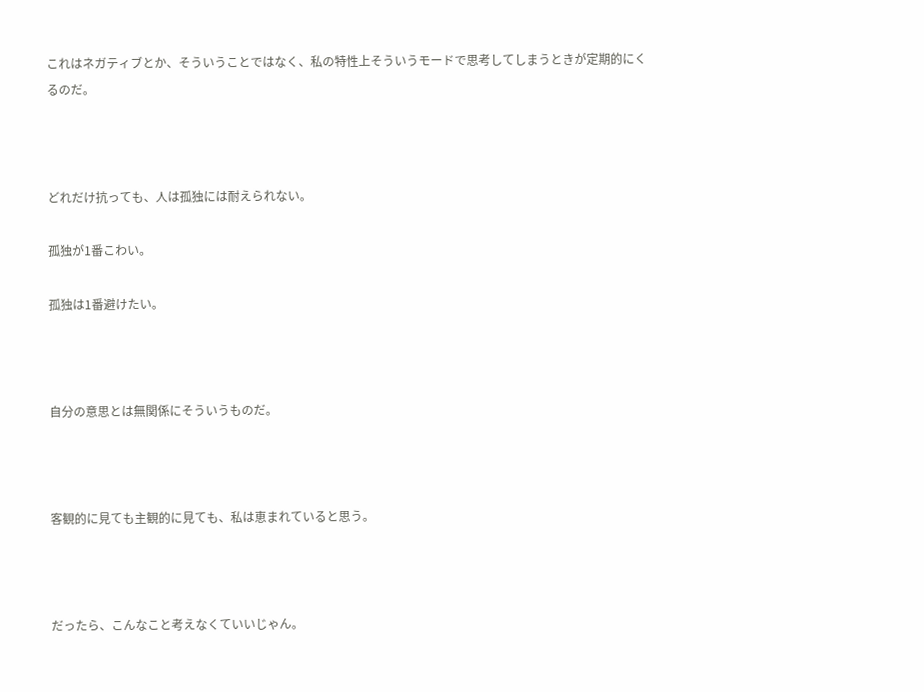これはネガティブとか、そういうことではなく、私の特性上そういうモードで思考してしまうときが定期的にくるのだ。



どれだけ抗っても、人は孤独には耐えられない。

孤独が1番こわい。

孤独は1番避けたい。



自分の意思とは無関係にそういうものだ。



客観的に見ても主観的に見ても、私は恵まれていると思う。



だったら、こんなこと考えなくていいじゃん。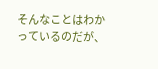そんなことはわかっているのだが、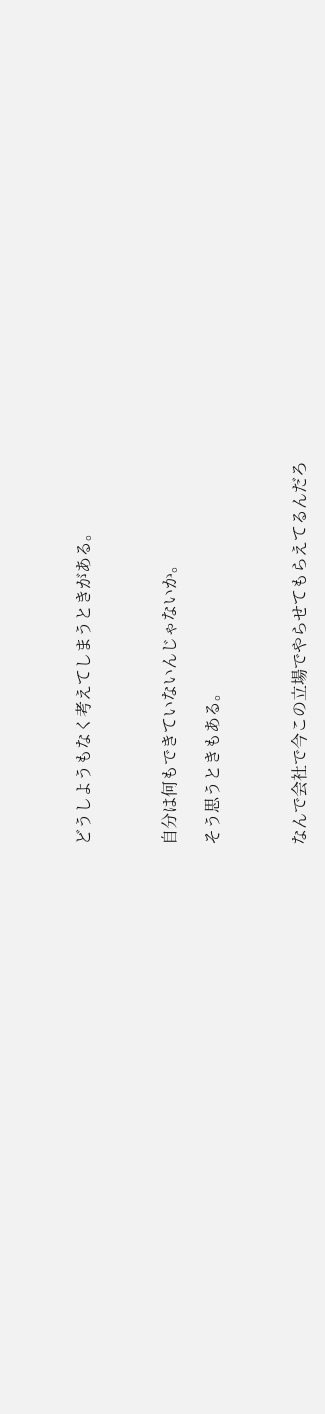どうしようもなく考えてしまうときがある。



自分は何もできていないんじゃないか。

そう思うときもある。



なんで会社で今この立場でやらせてもらえてるんだろ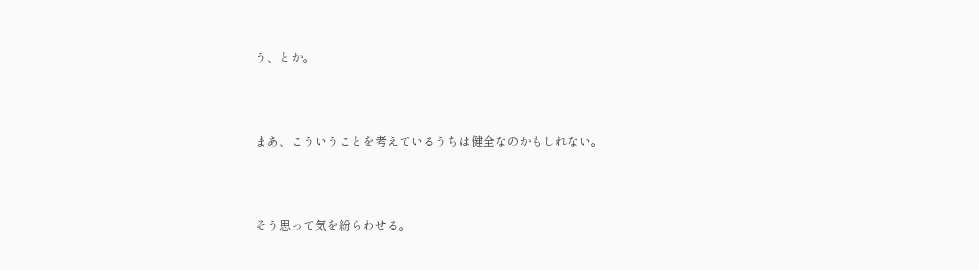う、とか。



まあ、こういうことを考えているうちは健全なのかもしれない。



そう思って気を紛らわせる。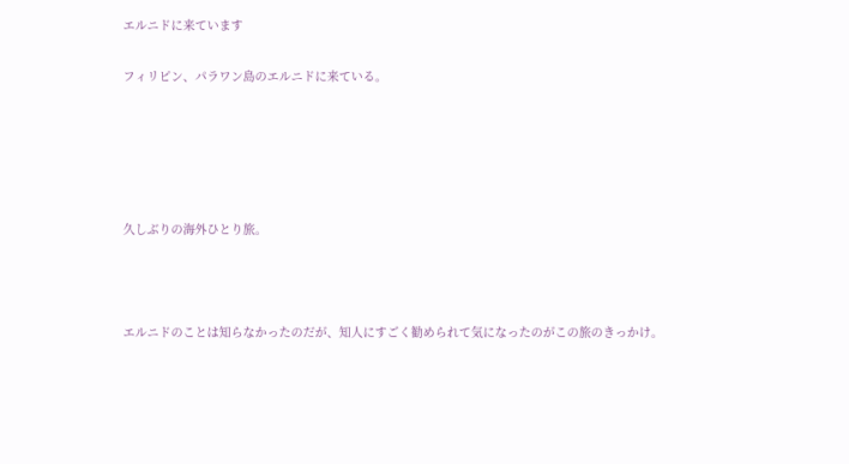エルニドに来ています

フィリピン、パラワン島のエルニドに来ている。





久しぶりの海外ひとり旅。



エルニドのことは知らなかったのだが、知人にすごく勧められて気になったのがこの旅のきっかけ。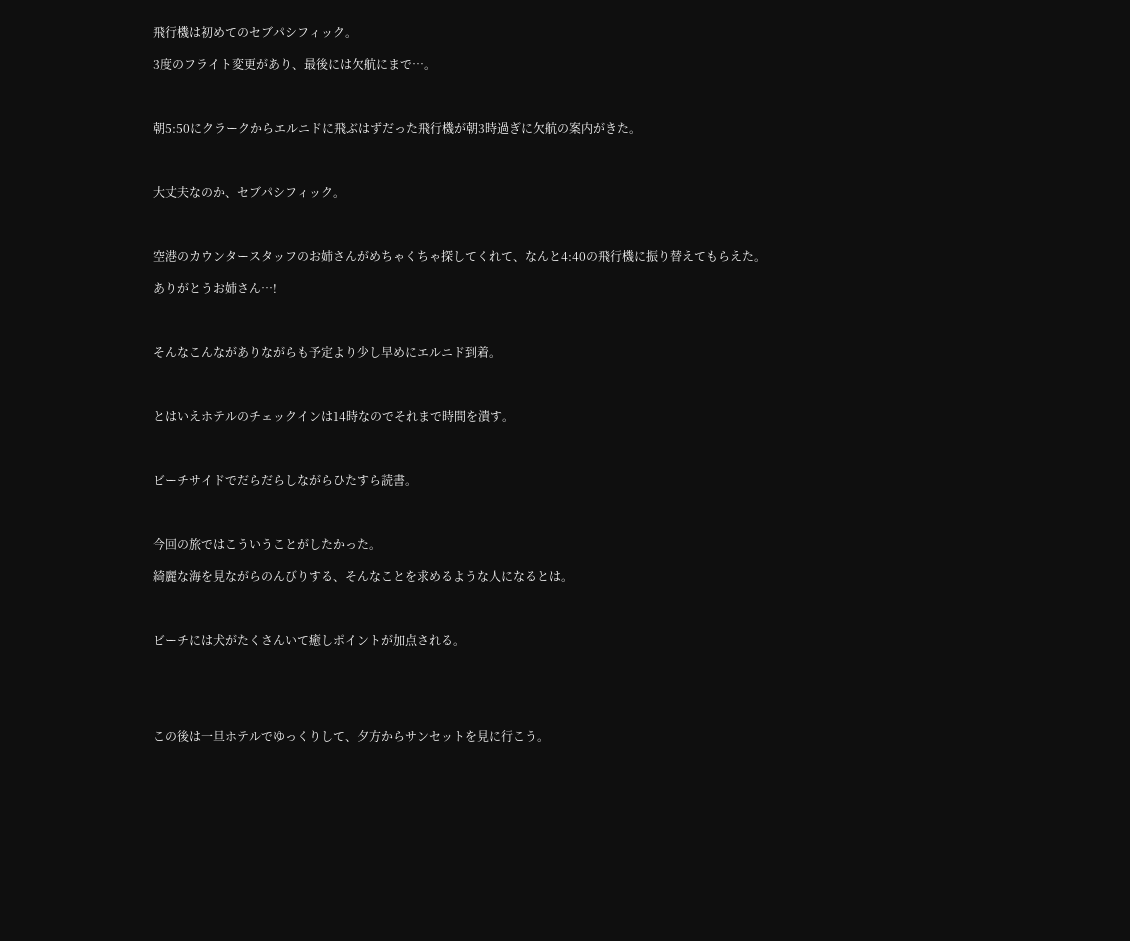飛行機は初めてのセブパシフィック。

3度のフライト変更があり、最後には欠航にまで…。



朝5:50にクラークからエルニドに飛ぶはずだった飛行機が朝3時過ぎに欠航の案内がきた。



大丈夫なのか、セブパシフィック。



空港のカウンタースタッフのお姉さんがめちゃくちゃ探してくれて、なんと4:40の飛行機に振り替えてもらえた。

ありがとうお姉さん…!



そんなこんながありながらも予定より少し早めにエルニド到着。



とはいえホテルのチェックインは14時なのでそれまで時間を潰す。



ビーチサイドでだらだらしながらひたすら読書。



今回の旅ではこういうことがしたかった。

綺麗な海を見ながらのんびりする、そんなことを求めるような人になるとは。



ビーチには犬がたくさんいて癒しポイントが加点される。





この後は一旦ホテルでゆっくりして、夕方からサンセットを見に行こう。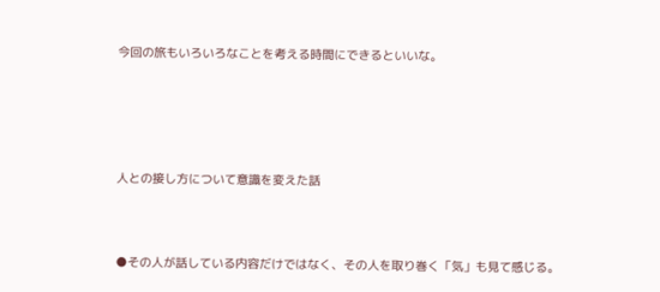今回の旅もいろいろなことを考える時間にできるといいな。





人との接し方について意識を変えた話



●その人が話している内容だけではなく、その人を取り巻く「気」も見て感じる。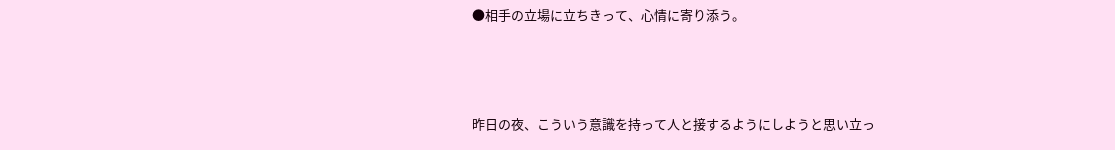●相手の立場に立ちきって、心情に寄り添う。



昨日の夜、こういう意識を持って人と接するようにしようと思い立っ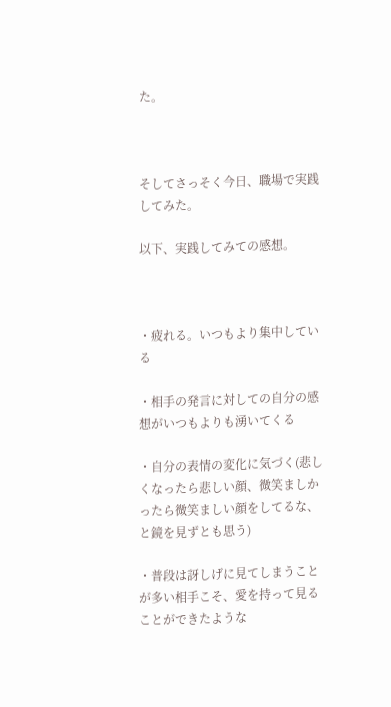た。



そしてさっそく今日、職場で実践してみた。

以下、実践してみての感想。



・疲れる。いつもより集中している

・相手の発言に対しての自分の感想がいつもよりも湧いてくる

・自分の表情の変化に気づく(悲しくなったら悲しい顔、微笑ましかったら微笑ましい顔をしてるな、と鏡を見ずとも思う)

・普段は訝しげに見てしまうことが多い相手こそ、愛を持って見ることができたような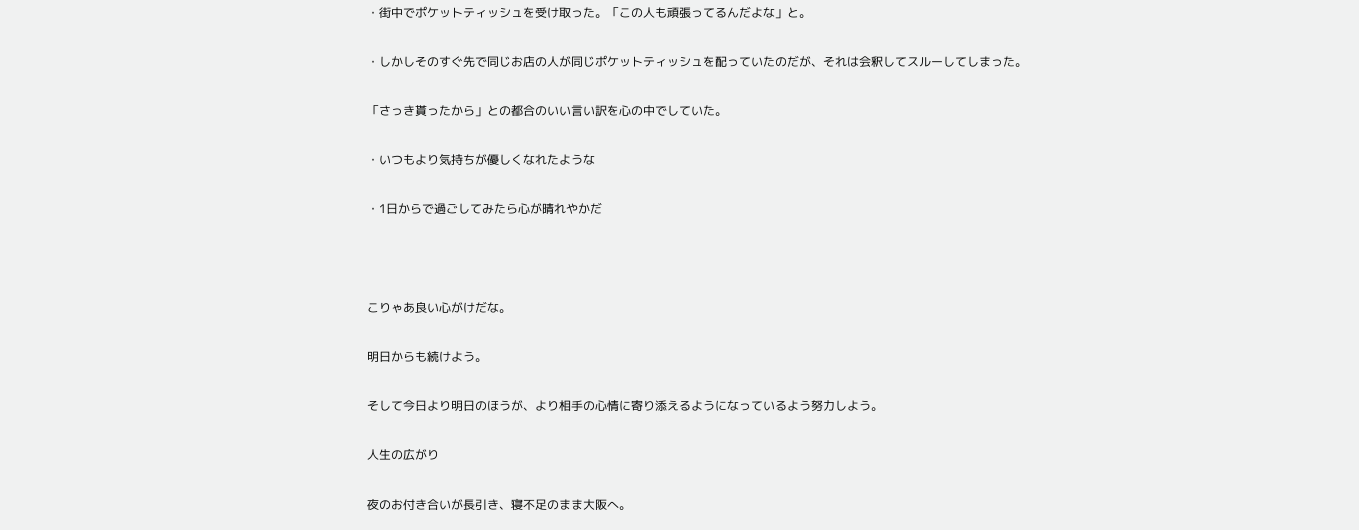・街中でポケットティッシュを受け取った。「この人も頑張ってるんだよな」と。

・しかしそのすぐ先で同じお店の人が同じポケットティッシュを配っていたのだが、それは会釈してスルーしてしまった。

「さっき貰ったから」との都合のいい言い訳を心の中でしていた。

・いつもより気持ちが優しくなれたような

・1日からで過ごしてみたら心が晴れやかだ



こりゃあ良い心がけだな。

明日からも続けよう。

そして今日より明日のほうが、より相手の心情に寄り添えるようになっているよう努力しよう。

人生の広がり

夜のお付き合いが長引き、寝不足のまま大阪へ。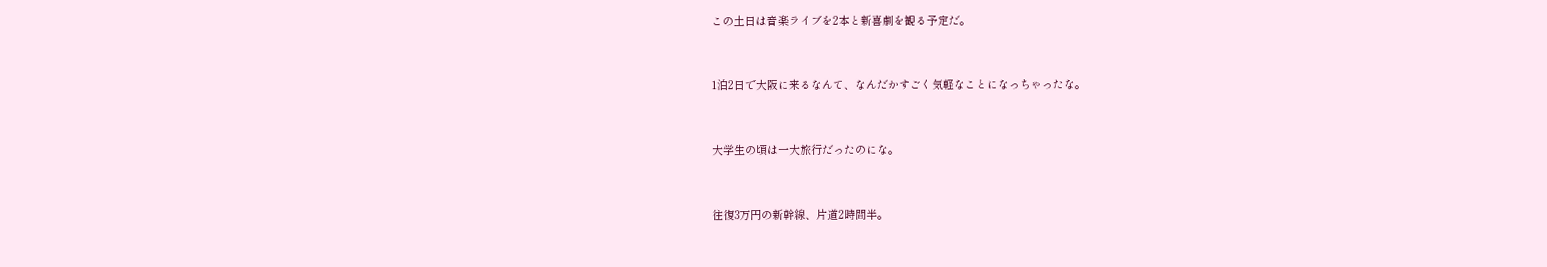この土日は音楽ライブを2本と新喜劇を観る予定だ。



1泊2日で大阪に来るなんて、なんだかすごく気軽なことになっちゃったな。



大学生の頃は一大旅行だったのにな。



往復3万円の新幹線、片道2時間半。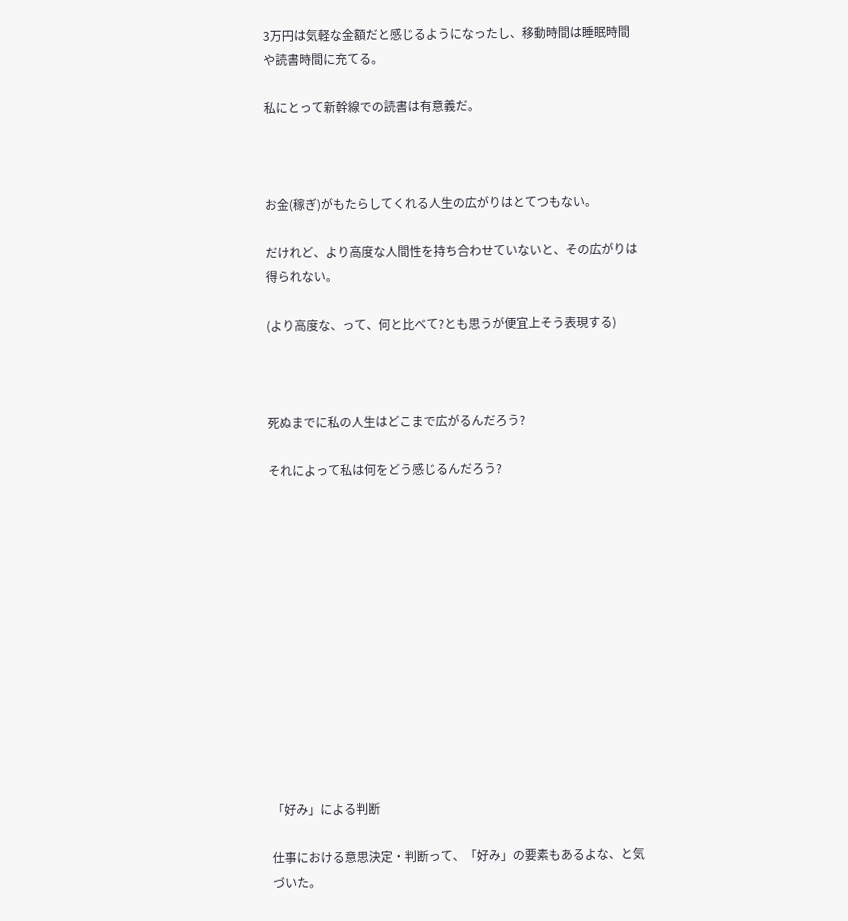3万円は気軽な金額だと感じるようになったし、移動時間は睡眠時間や読書時間に充てる。

私にとって新幹線での読書は有意義だ。



お金(稼ぎ)がもたらしてくれる人生の広がりはとてつもない。

だけれど、より高度な人間性を持ち合わせていないと、その広がりは得られない。

(より高度な、って、何と比べて?とも思うが便宜上そう表現する)



死ぬまでに私の人生はどこまで広がるんだろう?

それによって私は何をどう感じるんだろう?













「好み」による判断

仕事における意思決定・判断って、「好み」の要素もあるよな、と気づいた。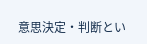意思決定・判断とい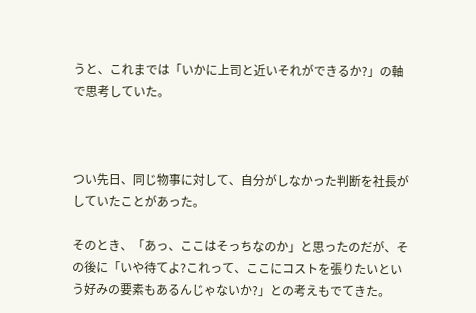うと、これまでは「いかに上司と近いそれができるか?」の軸で思考していた。



つい先日、同じ物事に対して、自分がしなかった判断を社長がしていたことがあった。

そのとき、「あっ、ここはそっちなのか」と思ったのだが、その後に「いや待てよ?これって、ここにコストを張りたいという好みの要素もあるんじゃないか?」との考えもでてきた。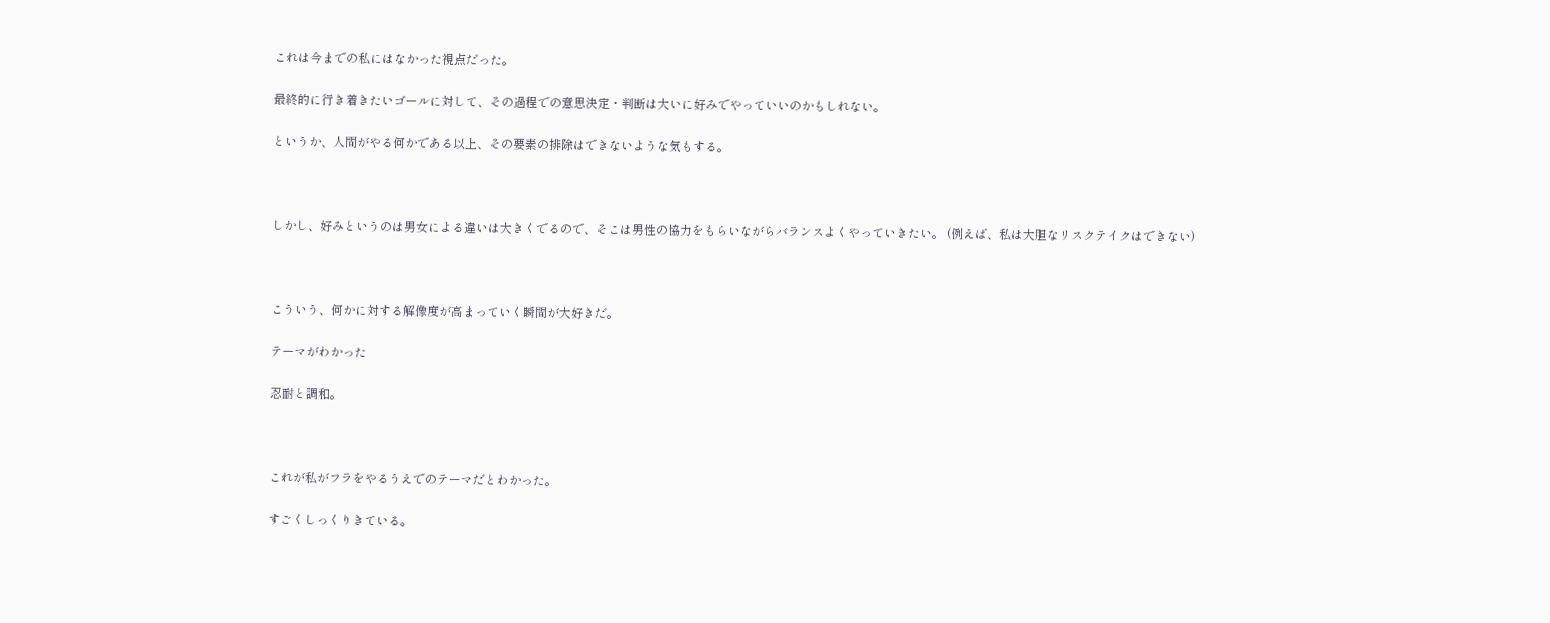これは今までの私にはなかった視点だった。

最終的に行き着きたいゴールに対して、その過程での意思決定・判断は大いに好みでやっていいのかもしれない。

というか、人間がやる何かである以上、その要素の排除はできないような気もする。



しかし、好みというのは男女による違いは大きくでるので、そこは男性の協力をもらいながらバランスよくやっていきたい。 (例えば、私は大胆なリスクテイクはできない)



こういう、何かに対する解像度が高まっていく瞬間が大好きだ。

テーマがわかった

忍耐と調和。



これが私がフラをやるうえでのテーマだとわかった。

すごくしっくりきている。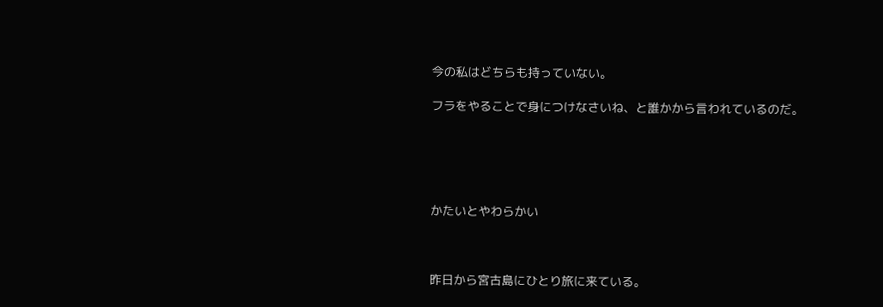今の私はどちらも持っていない。

フラをやることで身につけなさいね、と誰かから言われているのだ。





かたいとやわらかい



昨日から宮古島にひとり旅に来ている。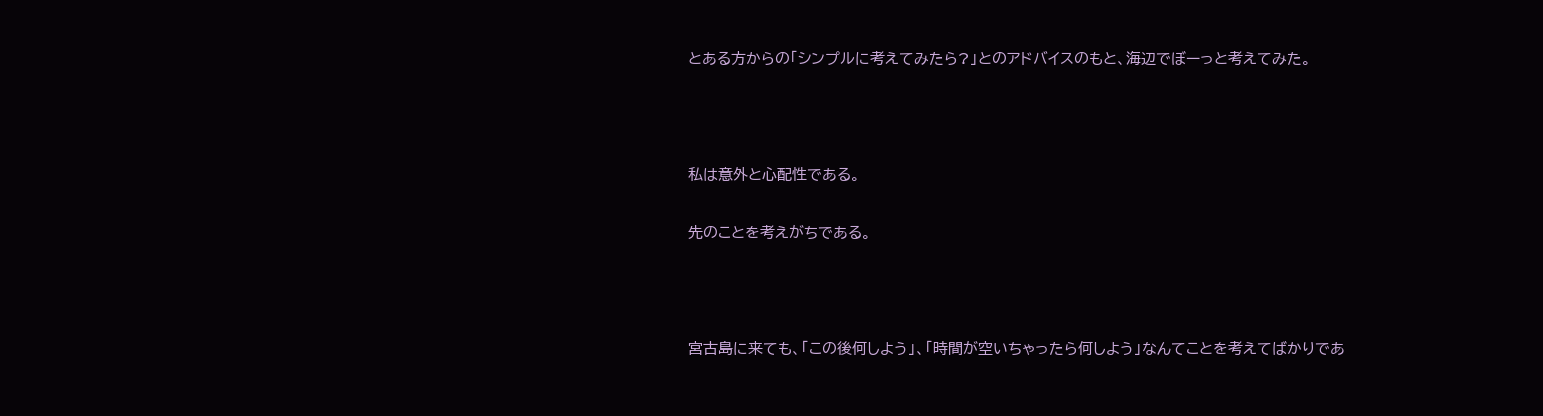とある方からの「シンプルに考えてみたら?」とのアドバイスのもと、海辺でぼーっと考えてみた。



私は意外と心配性である。

先のことを考えがちである。



宮古島に来ても、「この後何しよう」、「時間が空いちゃったら何しよう」なんてことを考えてばかりであ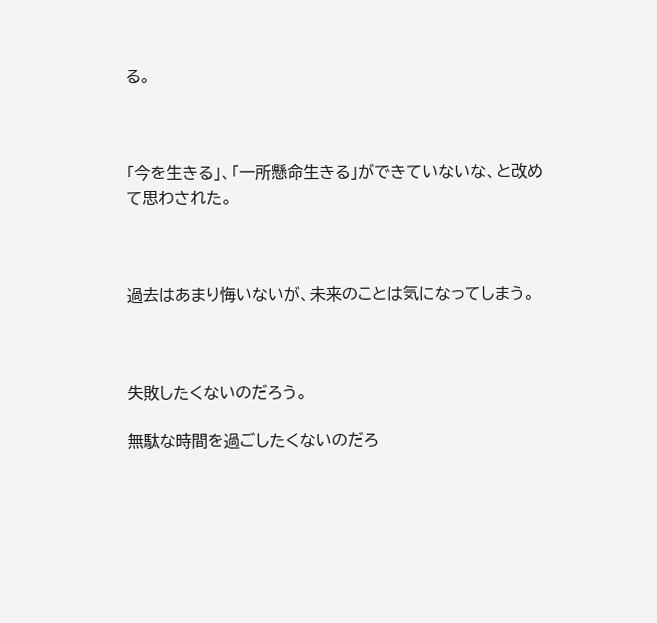る。



「今を生きる」、「一所懸命生きる」ができていないな、と改めて思わされた。



過去はあまり悔いないが、未来のことは気になってしまう。



失敗したくないのだろう。

無駄な時間を過ごしたくないのだろ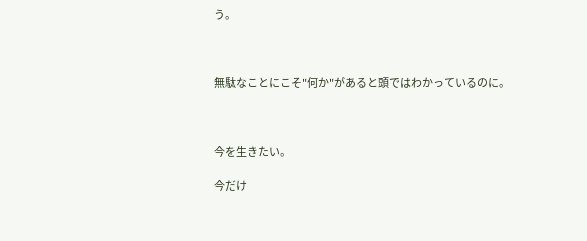う。



無駄なことにこそ"何か"があると頭ではわかっているのに。



今を生きたい。

今だけ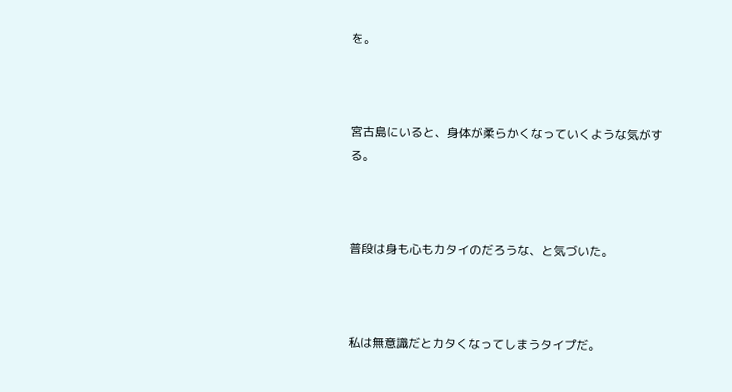を。



宮古島にいると、身体が柔らかくなっていくような気がする。



普段は身も心もカタイのだろうな、と気づいた。



私は無意識だとカタくなってしまうタイプだ。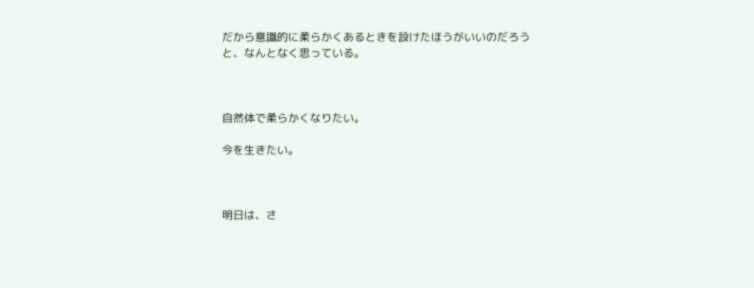だから意識的に柔らかくあるときを設けたほうがいいのだろうと、なんとなく思っている。



自然体で柔らかくなりたい。

今を生きたい。



明日は、さ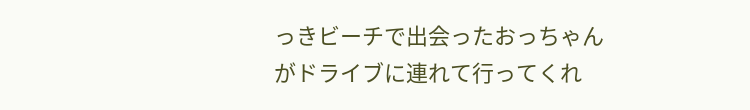っきビーチで出会ったおっちゃんがドライブに連れて行ってくれ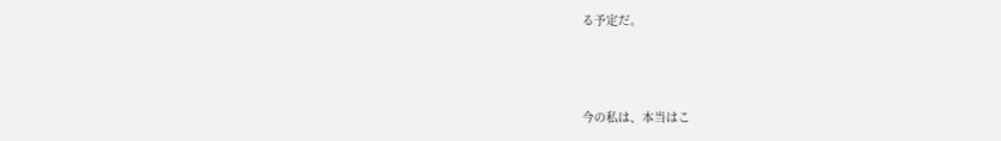る予定だ。



今の私は、本当はこ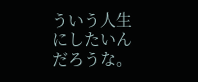ういう人生にしたいんだろうな。